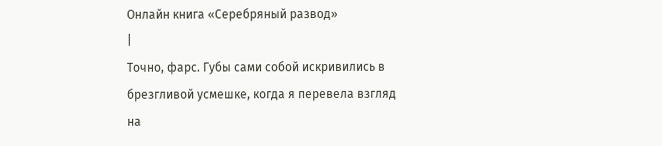Онлайн книга «Серебряный развод»
|
Точно, фарс. Губы сами собой искривились в брезгливой усмешке, когда я перевела взгляд на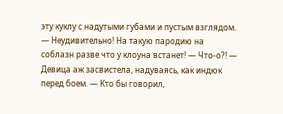эту куклу с надутыми губами и пустым взглядом. — Неудивительно! На такую пародию на соблазн разве что у клоуна встанет! — Что-о?! — Девица аж засвистела, надуваясь, как индюк перед боем. — Кто бы говорил,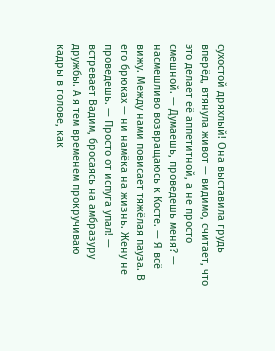сухостой дряхлый! Она выставила грудь вперёд, втянула живот — видимо, считает, что это делает её аппетитной, а не просто смешной. — Думаешь, проведешь меня? — насмешливо возвращаюсь к Косте. — Я всё вижу. Между нами повисает тяжёлая пауза. В его брюках — ни намёка на жизнь. Жену не проведешь. — Просто от испуга упал! — встревает Вадим, бросаясь на амбразуру дружбы. А я тем временем прокручиваю кадры в голове, как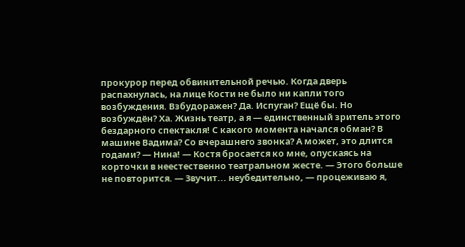прокурор перед обвинительной речью. Когда дверь распахнулась, на лице Кости не было ни капли того возбуждения. Взбудоражен? Да. Испуган? Ещё бы. Но возбуждён? Ха. Жизнь театр, а я — единственный зритель этого бездарного спектакля! С какого момента начался обман? В машине Вадима? Со вчерашнего звонка? А может, это длится годами? — Нина! — Костя бросается ко мне, опускаясь на корточки в неестественно театральном жесте. — Этого больше не повторится. — Звучит... неубедительно, — процеживаю я,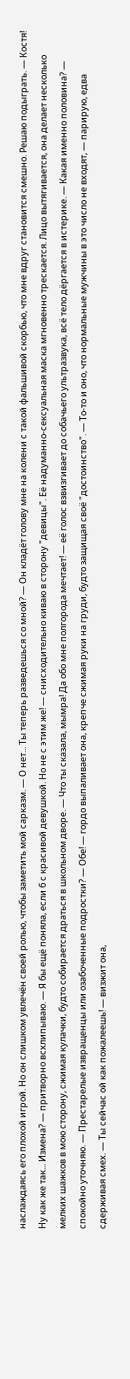наслаждаясь его плохой игрой. Но он слишком увлечён своей ролью, чтобы заметить мой сарказм. — О нет... Ты теперь разведешься со мной? — Он кладёт голову мне на колени с такой фальшивой скорбью, что мне вдруг становится смешно. Решаю подыграть. — Костя! Ну как же так... Измена? — притворно всхлипываю. — Я бы ещё поняла, если б с красивой девушкой. Но не с этим же! — снисходительно киваю в сторону "девицы". Её надуманно-сексуальная маска мгновенно трескается. Лицо вытягивается, она делает несколько мелких шажков в мою сторону, сжимая кулачки, будто собирается драться в школьном дворе. — Что ты сказала, мымра! Да обо мне полгорода мечтает! — её голос взвизгивает до собачьего ультразвука, всё тело дёргается в истерике. — Какая именно половина? — спокойно уточняю. — Престарелые извращенцы или озабоченные подростки? — Обе! — гордо выпаливает она, крепче сжимая руки на груди, будто защищая своё "достоинство". — То-то и оно, что нормальные мужчины в это число не входят, — парирую, едва сдерживая смех. — Ты сейчас ой как пожалеешь! — визжит она,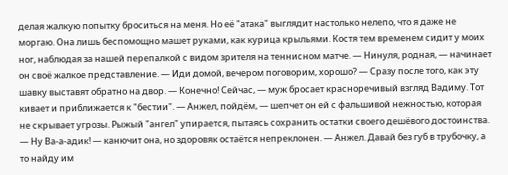делая жалкую попытку броситься на меня. Но её "атака" выглядит настолько нелепо, что я даже не моргаю. Она лишь беспомощно машет руками, как курица крыльями. Костя тем временем сидит у моих ног, наблюдая за нашей перепалкой с видом зрителя на теннисном матче. — Нинуля, родная, — начинает он своё жалкое представление. — Иди домой, вечером поговорим, хорошо? — Сразу после того, как эту шавку выставят обратно на двор. — Конечно! Сейчас, — муж бросает красноречивый взгляд Вадиму. Тот кивает и приближается к "бестии". — Анжел, пойдём, — шепчет он ей с фальшивой нежностью, которая не скрывает угрозы. Рыжый "ангел" упирается, пытаясь сохранить остатки своего дешёвого достоинства. — Ну Ва-а-адик! — канючит она, но здоровяк остаётся непреклонен. — Анжел. Давай без губ в трубочку, а то найду им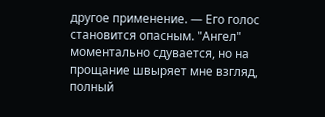другое применение. — Его голос становится опасным. "Ангел" моментально сдувается, но на прощание швыряет мне взгляд, полный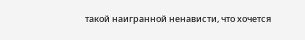такой наигранной ненависти, что хочется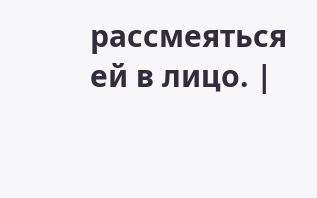рассмеяться ей в лицо. |